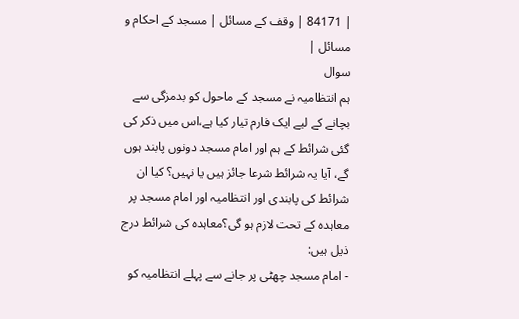| 84171 | وقف کے مسائل | مسجد کے احکام و مسائل |
سوال
ہم انتظامیہ نے مسجد کے ماحول کو بدمزگی سے بچانے کے لیے ایک فارم تیار کیا ہے،اس میں ذکر کی گئی شرائط کے ہم اور امام مسجد دونوں پابند ہوں گے، آیا یہ شرائط شرعا جائز ہیں یا نہیں؟ کیا ان شرائط کی پابندی اور انتظامیہ اور امام مسجد پر معاہدہ کے تحت لازم ہو گی؟معاہدہ کی شرائط درج ذیل ہیں:
- امام مسجد چھٹی پر جانے سے پہلے انتظامیہ کو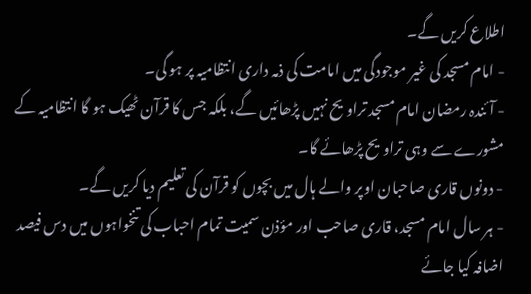اطلاع کریں گے۔
- امام مسجد کی غیر موجودگی میں امامت کی ذمہ داری انتظامیہ پر ہو گی۔
- آئندہ رمضان امام مسجد تراویح نہیں پڑھائیں گے، بلکہ جس کا قرآن ٹھیک ہو گا انتظامیہ کے مشورے سے وہی تراویح پڑھائے گا۔
- دونوں قاری صاحبان اوپر والے ہال میں بچوں کو قرآن کی تعلیم دیا کریں گے۔
- ہر سال امام مسجد، قاری صاحب اور مؤذن سمیت تمام احباب کی تنخواہوں میں دس فیصد اضافہ کیا جائے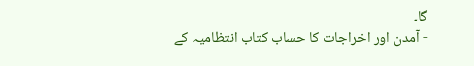گا۔
- آمدن اور اخراجات کا حساب کتاب انتظامیہ کے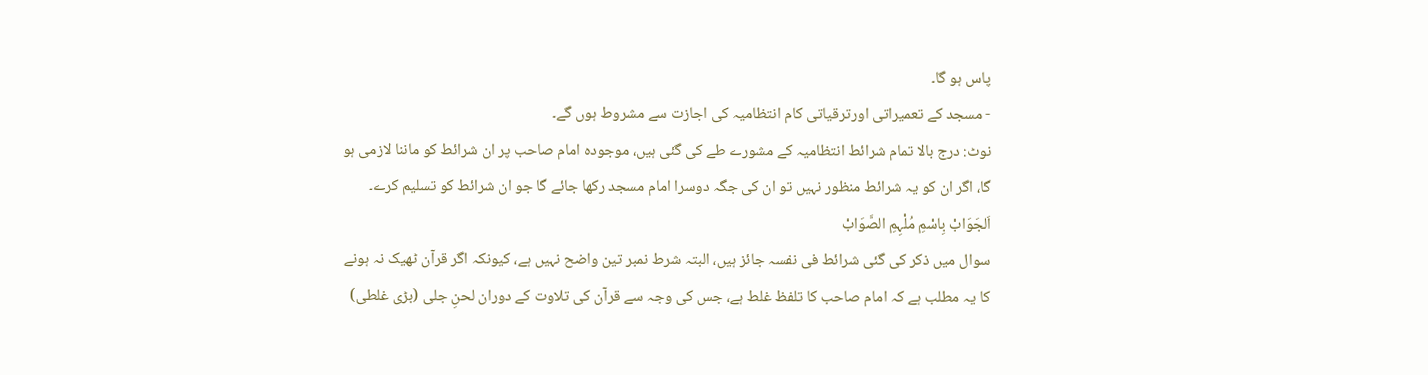پاس ہو گا۔
- مسجد کے تعمیراتی اورترقیاتی کام انتظامیہ کی اجازت سے مشروط ہوں گے۔
نوٹ: درج بالا تمام شرائط انتظامیہ کے مشورے طے کی گئی ہیں، موجودہ امام صاحب پر ان شرائط کو ماننا لازمی ہو گا، اگر ان کو یہ شرائط منظور نہیں تو ان کی جگہ دوسرا امام مسجد رکھا جائے گا جو ان شرائط کو تسلیم کرے۔
اَلجَوَابْ بِاسْمِ مُلْہِمِ الصَّوَابْ
سوال میں ذکر کی گئی شرائط فی نفسہ جائز ہیں، البتہ شرط نمبر تین واضح نہیں ہے، کیونکہ اگر قرآن ٹھیک نہ ہونے کا یہ مطلب ہے کہ امام صاحب کا تلفظ غلط ہے، جس کی وجہ سے قرآن کی تلاوت کے دوران لحنِ جلی (بڑی غلطی)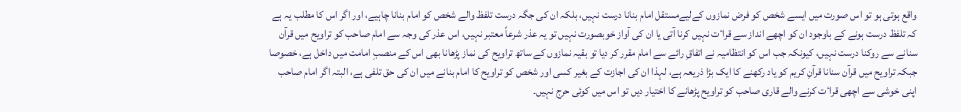واقع ہوتی ہو تو اس صورت میں ایسے شخص کو فرض نمازوں کےلیےمستقل امام بنانا درست نہیں، بلکہ ان کی جگہ درست تلفظ والے شخص کو امام بنانا چاہیے، اور اگر اس کا مطلب یہ ہے کہ تلفظ درست ہونے کے باوجود ان کو اچھے انداز سے قراٴت نہیں کرنا آتی یا ان کی آواز خوبصورت نہیں تو یہ عذر شرعاً معتبر نہیں، اس عذر کی وجہ سے امام صاحب کو تراویح میں قرآن سنانے سے روکنا درست نہیں، کیونکہ جب اس کو انتظامیہ نے اتفاقِ رائے سے امام مقرر کر دیا تو بقیہ نمازوں کے ساتھ تراویح کی نماز پڑھانا بھی اس کے منصبِ امامت میں داخل ہے، خصوصا جبکہ تراویح میں قرآن سنانا قرآنِ کریم کو یاد رکھنے کا ایک بڑا ذریعہ ہے، لہذا ان کی اجازت کے بغیر کسی اور شخص کو تراویح کا امام بنانے میں ان کی حق تلفی ہے، البتہ اگر امام صاحب اپنی خوشی سے اچھی قراٴت کرنے والے قاری صاحب کو تراویح پڑھانے کا اختیار دیں تو اس میں کوئی حرج نہیں۔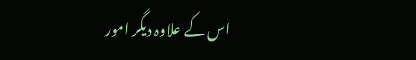اس کے علاوہ دیگر امور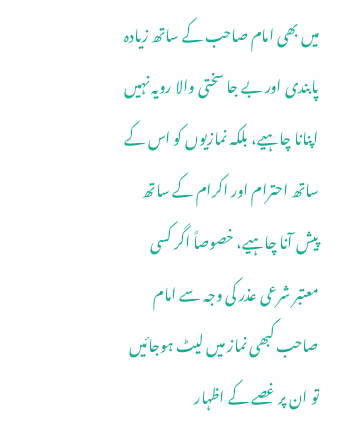میں بھی امام صاحب کے ساتھ زیادہ پابندی اور بے جا سختی والا رویہ نہیں اپنانا چاہیے، بلکہ نمازیوں کو اس کے ساتھ احترام اور اکرام کے ساتھ پیش آنا چاہیے، خصوصاً اگر کسی معتبر شرعی عذر کی وجہ سے امام صاحب کبھی نماز میں لیٹ ہوجائیں تو ان پر غصے کے اظہار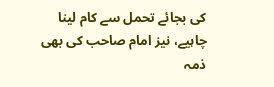کی بجائے تحمل سے کام لینا چاہیے، نیز امام صاحب کی بھی ذمہ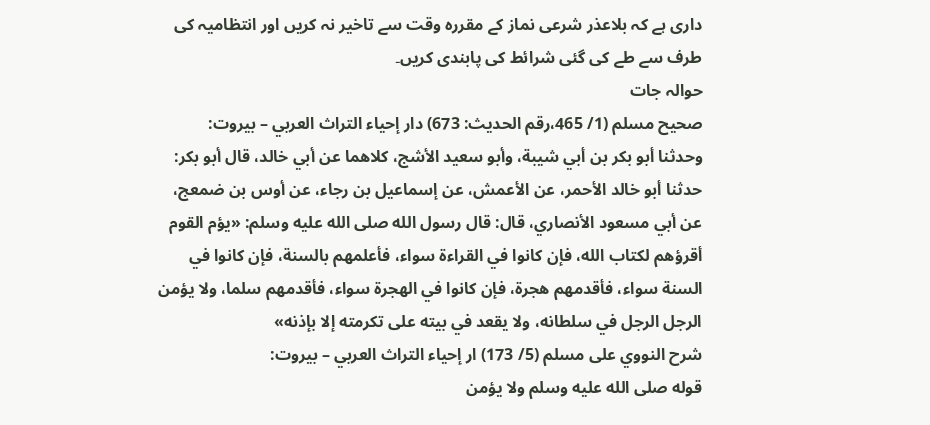داری ہے کہ بلاعذر شرعی نماز کے مقررہ وقت سے تاخیر نہ کریں اور انتظامیہ کی طرف سے طے کی گئی شرائط کی پابندی کریں۔
حوالہ جات
صحيح مسلم (1/ 465،رقم الحديث: 673) دار إحياء التراث العربي – بيروت:
وحدثنا أبو بكر بن أبي شيبة، وأبو سعيد الأشج، كلاهما عن أبي خالد، قال أبو بكر: حدثنا أبو خالد الأحمر، عن الأعمش، عن إسماعيل بن رجاء، عن أوس بن ضمعج، عن أبي مسعود الأنصاري، قال: قال رسول الله صلى الله عليه وسلم: «يؤم القوم أقرؤهم لكتاب الله، فإن كانوا في القراءة سواء، فأعلمهم بالسنة، فإن كانوا في السنة سواء، فأقدمهم هجرة، فإن كانوا في الهجرة سواء، فأقدمهم سلما، ولا يؤمن الرجل الرجل في سلطانه، ولا يقعد في بيته على تكرمته إلا بإذنه»
شرح النووي على مسلم (5/ 173) ار إحياء التراث العربي – بيروت:
قوله صلى الله عليه وسلم ولا يؤمن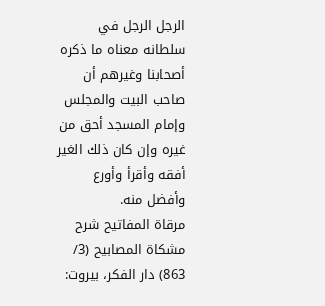الرجل الرجل في سلطانه معناه ما ذكره أصحابنا وغيرهم أن صاحب البيت والمجلس وإمام المسجد أحق من غيره وإن كان ذلك الغير أفقه وأقرأ وأورع وأفضل منه.
مرقاة المفاتيح شرح مشكاة المصابيح (3/ 863) دار الفكر، بيروت: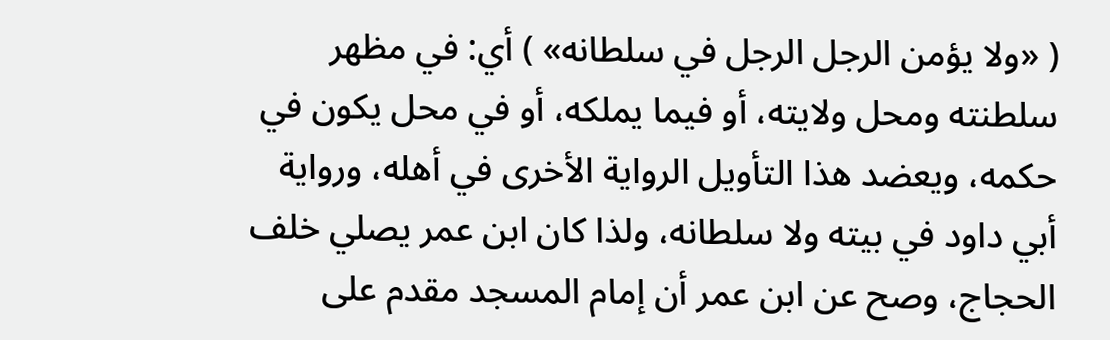( «ولا يؤمن الرجل الرجل في سلطانه» ) أي: في مظهر سلطنته ومحل ولايته، أو فيما يملكه، أو في محل يكون في حكمه، ويعضد هذا التأويل الرواية الأخرى في أهله، ورواية أبي داود في بيته ولا سلطانه، ولذا كان ابن عمر يصلي خلف الحجاج، وصح عن ابن عمر أن إمام المسجد مقدم على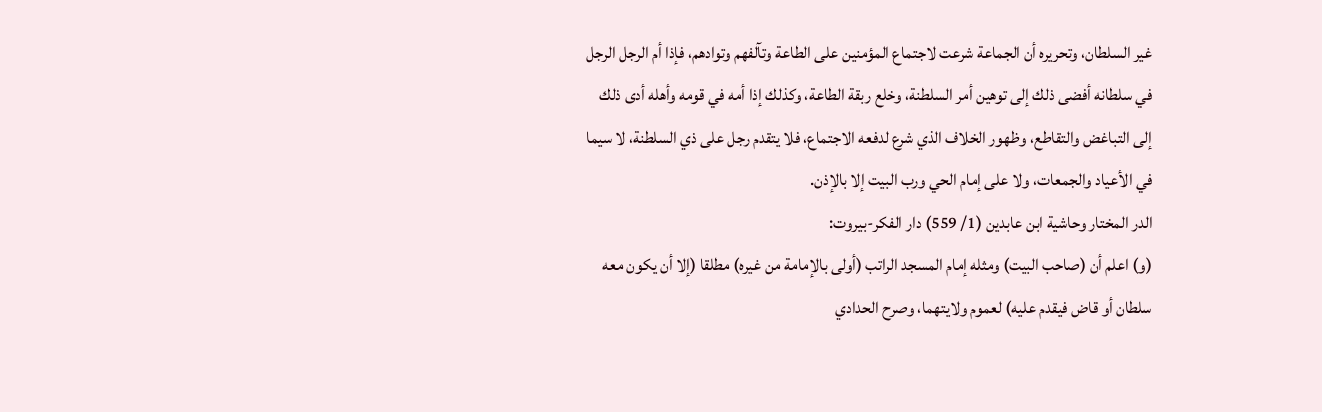غير السلطان، وتحريره أن الجماعة شرعت لاجتماع المؤمنين على الطاعة وتآلفهم وتوادهم، فإذا أم الرجل الرجل في سلطانه أفضى ذلك إلى توهين أمر السلطنة، وخلع ربقة الطاعة، وكذلك إذا أمه في قومه وأهله أدى ذلك إلى التباغض والتقاطع، وظهور الخلاف الذي شرع لدفعه الاجتماع، فلا يتقدم رجل على ذي السلطنة، لا سيما في الأعياد والجمعات، ولا على إمام الحي ورب البيت إلا بالإذن.
الدر المختار وحاشية ابن عابدين (1/ 559) دار الفكر-بيروت:
(و) اعلم أن (صاحب البيت) ومثله إمام المسجد الراتب (أولى بالإمامة من غيره) مطلقا (إلا أن يكون معه سلطان أو قاض فيقدم عليه) لعموم ولايتهما، وصرح الحدادي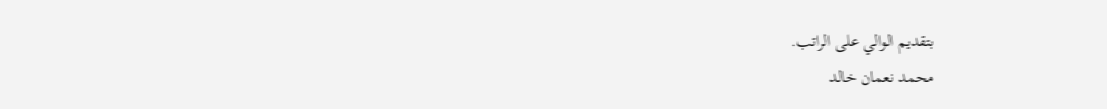بتقديم الوالي على الراتب.
محمد نعمان خالد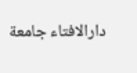دارالافتاء جامعة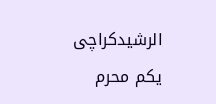الرشیدکراچی
یکم محرم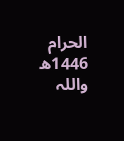الحرام 1446ھ
واللہ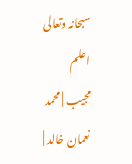سبحانہ وتعالی اعلم
مجیب | محمد نعمان خالد |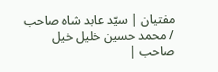مفتیان | سیّد عابد شاہ صاحب / محمد حسین خلیل خیل صاحب |